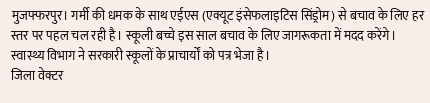मुजफ्फरपुर। गर्मी की धमक के साथ एईएस (एक्यूट इंसेफलाइटिस सिंड्रोम) से बचाव के लिए हर स्तर पर पहल चल रही है। स्कूली बच्चे इस साल बचाव के लिए जागरूकता में मदद करेंगे। स्वास्थ्य विभाग ने सरकारी स्कूलों के प्राचार्यों को पत्र भेजा है।
जिला वेक्टर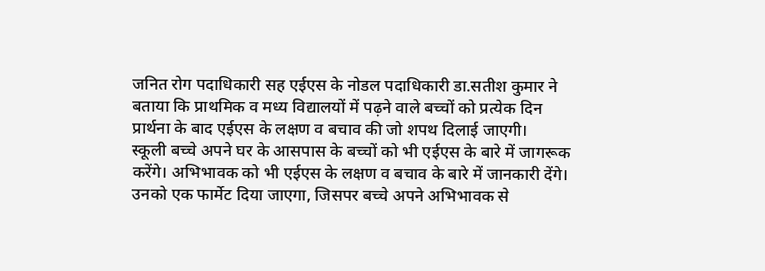जनित रोग पदाधिकारी सह एईएस के नोडल पदाधिकारी डा.सतीश कुमार ने बताया कि प्राथमिक व मध्य विद्यालयों में पढ़ने वाले बच्चों को प्रत्येक दिन प्रार्थना के बाद एईएस के लक्षण व बचाव की जो शपथ दिलाई जाएगी।
स्कूली बच्चे अपने घर के आसपास के बच्चों को भी एईएस के बारे में जागरूक करेंगे। अभिभावक को भी एईएस के लक्षण व बचाव के बारे में जानकारी देंगे। उनको एक फार्मेट दिया जाएगा, जिसपर बच्चे अपने अभिभावक से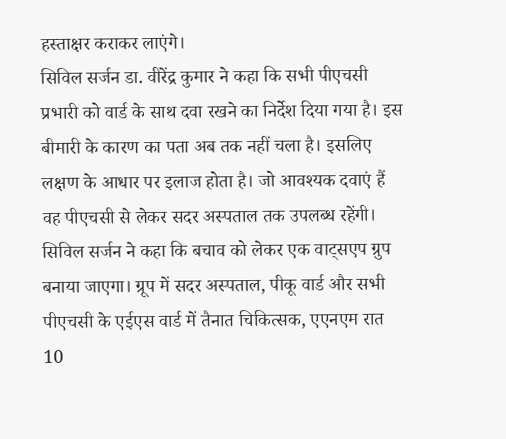हस्ताक्षर कराकर लाएंगे।
सिविल सर्जन डा. वीरेंद्र कुमार ने कहा कि सभी पीएचसी प्रभारी को वार्ड के साथ दवा रखने का निर्देश दिया गया है। इस बीमारी के कारण का पता अब तक नहीं चला है। इसलिए लक्षण के आधार पर इलाज होता है। जो आवश्यक दवाएं हैं वह पीएचसी से लेकर सदर अस्पताल तक उपलब्ध रहेंगी।
सिविल सर्जन ने कहा कि बचाव को लेकर एक वाट्सएप ग्रुप बनाया जाएगा। ग्रूप में सदर अस्पताल, पीकू वार्ड और सभी पीएचसी के एईएस वार्ड में तैनात चिकित्सक, एएनएम रात 10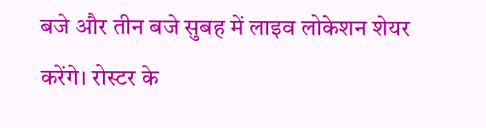बजे और तीन बजे सुबह में लाइव लोकेशन शेयर करेंगे। रोस्टर के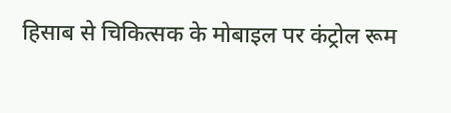हिसाब से चिकित्सक के मोबाइल पर कंट्रोल रूम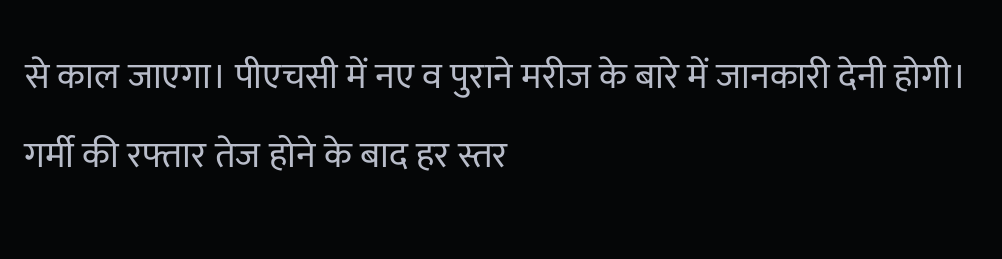से काल जाएगा। पीएचसी में नए व पुराने मरीज के बारे में जानकारी देनी होगी। गर्मी की रफ्तार तेज होने के बाद हर स्तर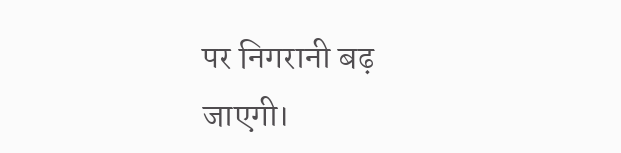पर निगरानी बढ़ जाएगी।